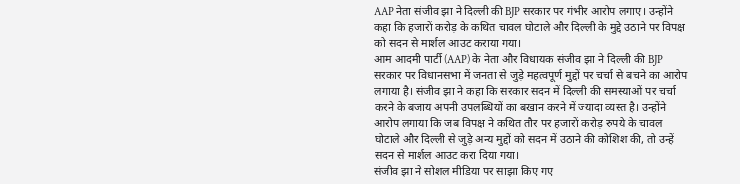AAP नेता संजीव झा ने दिल्ली की BJP सरकार पर गंभीर आरोप लगाए। उन्होंने कहा कि हजारों करोड़ के कथित चावल घोटाले और दिल्ली के मुद्दे उठाने पर विपक्ष को सदन से मार्शल आउट कराया गया।
आम आदमी पार्टी (AAP) के नेता और विधायक संजीव झा ने दिल्ली की BJP सरकार पर विधानसभा में जनता से जुड़े महत्वपूर्ण मुद्दों पर चर्चा से बचने का आरोप लगाया है। संजीव झा ने कहा कि सरकार सदन में दिल्ली की समस्याओं पर चर्चा करने के बजाय अपनी उपलब्धियों का बखान करने में ज्यादा व्यस्त है। उन्होंने आरोप लगाया कि जब विपक्ष ने कथित तौर पर हजारों करोड़ रुपये के चावल घोटाले और दिल्ली से जुड़े अन्य मुद्दों को सदन में उठाने की कोशिश की, तो उन्हें सदन से मार्शल आउट करा दिया गया।
संजीव झा ने सोशल मीडिया पर साझा किए गए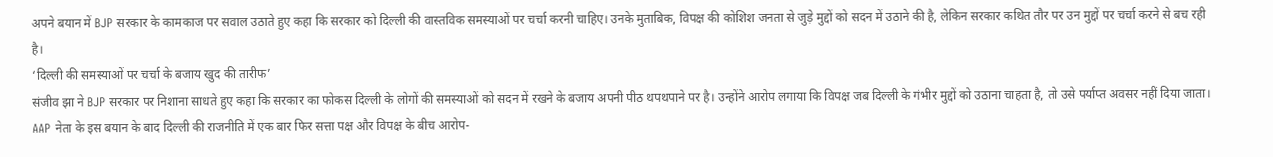अपने बयान में BJP सरकार के कामकाज पर सवाल उठाते हुए कहा कि सरकार को दिल्ली की वास्तविक समस्याओं पर चर्चा करनी चाहिए। उनके मुताबिक, विपक्ष की कोशिश जनता से जुड़े मुद्दों को सदन में उठाने की है, लेकिन सरकार कथित तौर पर उन मुद्दों पर चर्चा करने से बच रही है।
‘दिल्ली की समस्याओं पर चर्चा के बजाय खुद की तारीफ’
संजीव झा ने BJP सरकार पर निशाना साधते हुए कहा कि सरकार का फोकस दिल्ली के लोगों की समस्याओं को सदन में रखने के बजाय अपनी पीठ थपथपाने पर है। उन्होंने आरोप लगाया कि विपक्ष जब दिल्ली के गंभीर मुद्दों को उठाना चाहता है, तो उसे पर्याप्त अवसर नहीं दिया जाता।
AAP नेता के इस बयान के बाद दिल्ली की राजनीति में एक बार फिर सत्ता पक्ष और विपक्ष के बीच आरोप-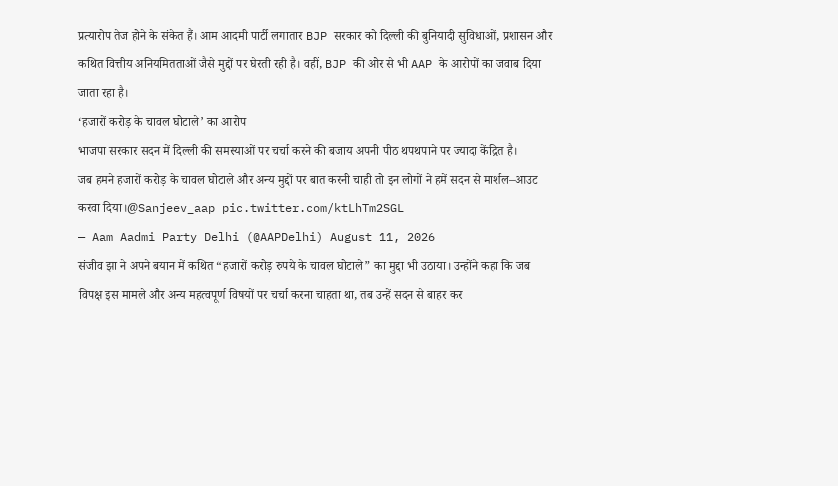प्रत्यारोप तेज होने के संकेत हैं। आम आदमी पार्टी लगातार BJP सरकार को दिल्ली की बुनियादी सुविधाओं, प्रशासन और कथित वित्तीय अनियमितताओं जैसे मुद्दों पर घेरती रही है। वहीं, BJP की ओर से भी AAP के आरोपों का जवाब दिया जाता रहा है।
‘हजारों करोड़ के चावल घोटाले’ का आरोप
भाजपा सरकार सदन में दिल्ली की समस्याओं पर चर्चा करने की बजाय अपनी पीठ थपथपाने पर ज्यादा केंद्रित है।
जब हमने हजारों करोड़ के चावल घोटाले और अन्य मुद्दों पर बात करनी चाही तो इन लोगों ने हमें सदन से मार्शल–आउट करवा दिया।@Sanjeev_aap pic.twitter.com/ktLhTm2SGL
— Aam Aadmi Party Delhi (@AAPDelhi) August 11, 2026
संजीव झा ने अपने बयान में कथित “हजारों करोड़ रुपये के चावल घोटाले” का मुद्दा भी उठाया। उन्होंने कहा कि जब विपक्ष इस मामले और अन्य महत्वपूर्ण विषयों पर चर्चा करना चाहता था, तब उन्हें सदन से बाहर कर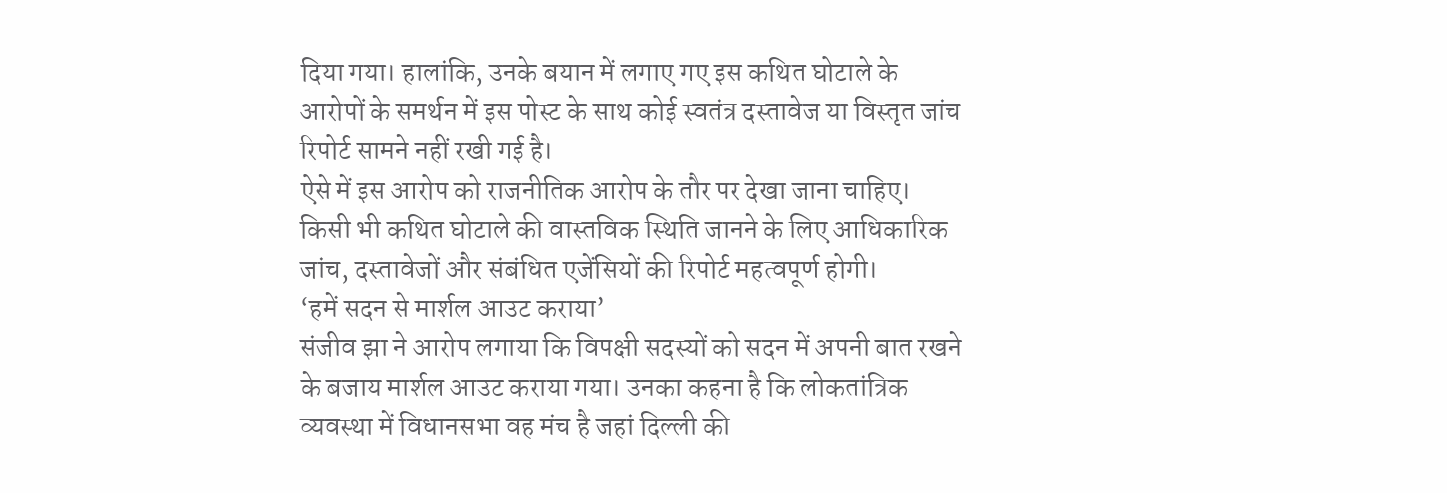दिया गया। हालांकि, उनके बयान में लगाए गए इस कथित घोटाले के आरोपों के समर्थन में इस पोस्ट के साथ कोई स्वतंत्र दस्तावेज या विस्तृत जांच रिपोर्ट सामने नहीं रखी गई है।
ऐसे में इस आरोप को राजनीतिक आरोप के तौर पर देखा जाना चाहिए। किसी भी कथित घोटाले की वास्तविक स्थिति जानने के लिए आधिकारिक जांच, दस्तावेजों और संबंधित एजेंसियों की रिपोर्ट महत्वपूर्ण होगी।
‘हमें सदन से मार्शल आउट कराया’
संजीव झा ने आरोप लगाया कि विपक्षी सदस्यों को सदन में अपनी बात रखने के बजाय मार्शल आउट कराया गया। उनका कहना है कि लोकतांत्रिक व्यवस्था में विधानसभा वह मंच है जहां दिल्ली की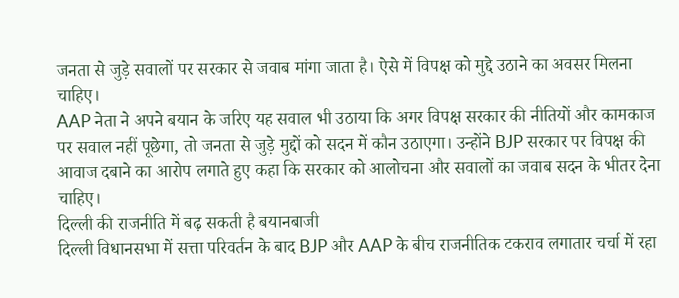जनता से जुड़े सवालों पर सरकार से जवाब मांगा जाता है। ऐसे में विपक्ष को मुद्दे उठाने का अवसर मिलना चाहिए।
AAP नेता ने अपने बयान के जरिए यह सवाल भी उठाया कि अगर विपक्ष सरकार की नीतियों और कामकाज पर सवाल नहीं पूछेगा, तो जनता से जुड़े मुद्दों को सदन में कौन उठाएगा। उन्होंने BJP सरकार पर विपक्ष की आवाज दबाने का आरोप लगाते हुए कहा कि सरकार को आलोचना और सवालों का जवाब सदन के भीतर देना चाहिए।
दिल्ली की राजनीति में बढ़ सकती है बयानबाजी
दिल्ली विधानसभा में सत्ता परिवर्तन के बाद BJP और AAP के बीच राजनीतिक टकराव लगातार चर्चा में रहा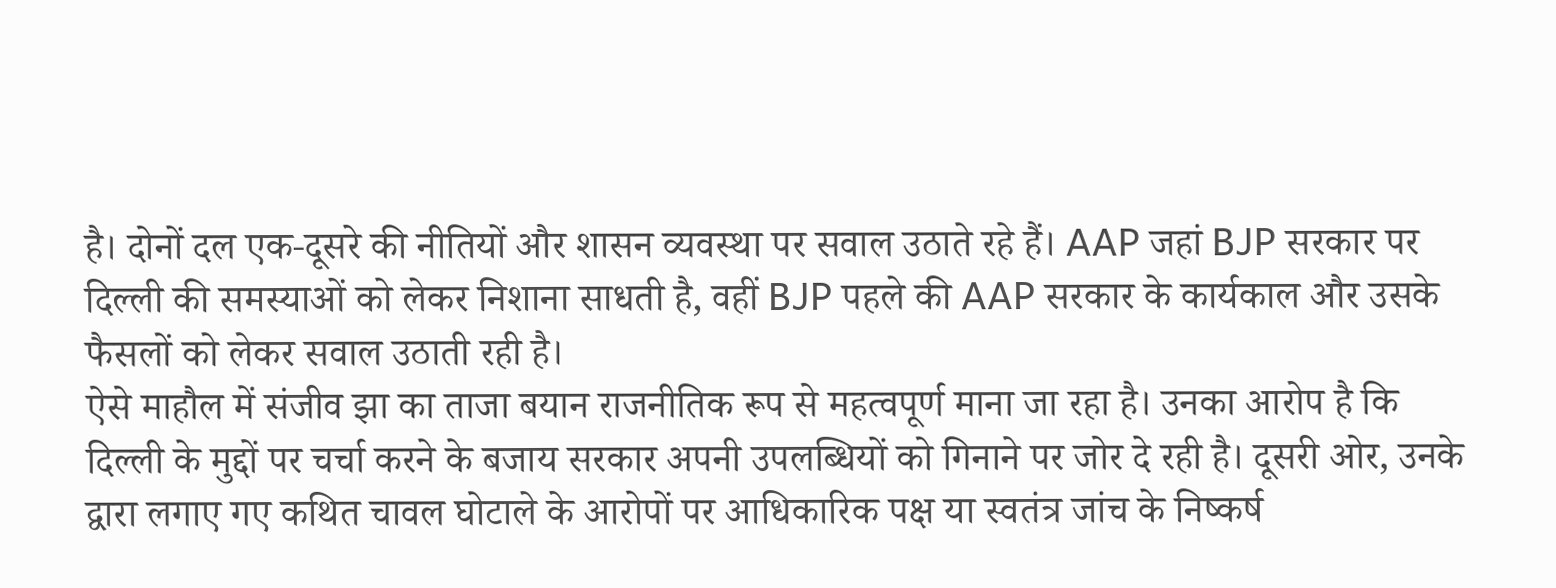है। दोनों दल एक-दूसरे की नीतियों और शासन व्यवस्था पर सवाल उठाते रहे हैं। AAP जहां BJP सरकार पर दिल्ली की समस्याओं को लेकर निशाना साधती है, वहीं BJP पहले की AAP सरकार के कार्यकाल और उसके फैसलों को लेकर सवाल उठाती रही है।
ऐसे माहौल में संजीव झा का ताजा बयान राजनीतिक रूप से महत्वपूर्ण माना जा रहा है। उनका आरोप है कि दिल्ली के मुद्दों पर चर्चा करने के बजाय सरकार अपनी उपलब्धियों को गिनाने पर जोर दे रही है। दूसरी ओर, उनके द्वारा लगाए गए कथित चावल घोटाले के आरोपों पर आधिकारिक पक्ष या स्वतंत्र जांच के निष्कर्ष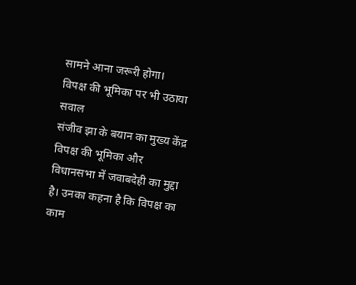सामने आना जरूरी होगा।
विपक्ष की भूमिका पर भी उठाया सवाल
संजीव झा के बयान का मुख्य केंद्र विपक्ष की भूमिका और विधानसभा में जवाबदेही का मुद्दा है। उनका कहना है कि विपक्ष का काम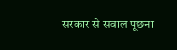सरकार से सवाल पूछना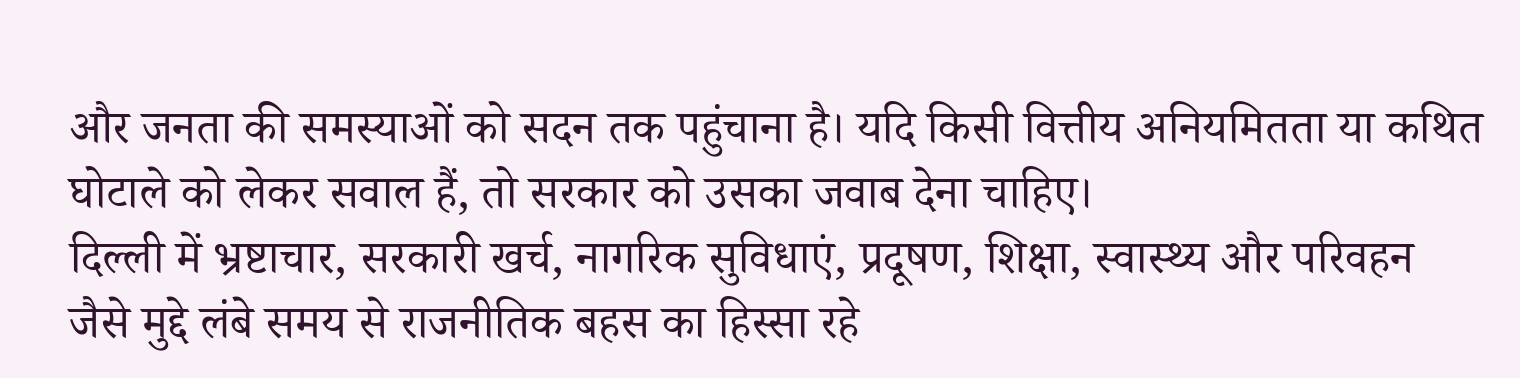और जनता की समस्याओं को सदन तक पहुंचाना है। यदि किसी वित्तीय अनियमितता या कथित घोटाले को लेकर सवाल हैं, तो सरकार को उसका जवाब देना चाहिए।
दिल्ली में भ्रष्टाचार, सरकारी खर्च, नागरिक सुविधाएं, प्रदूषण, शिक्षा, स्वास्थ्य और परिवहन जैसे मुद्दे लंबे समय से राजनीतिक बहस का हिस्सा रहे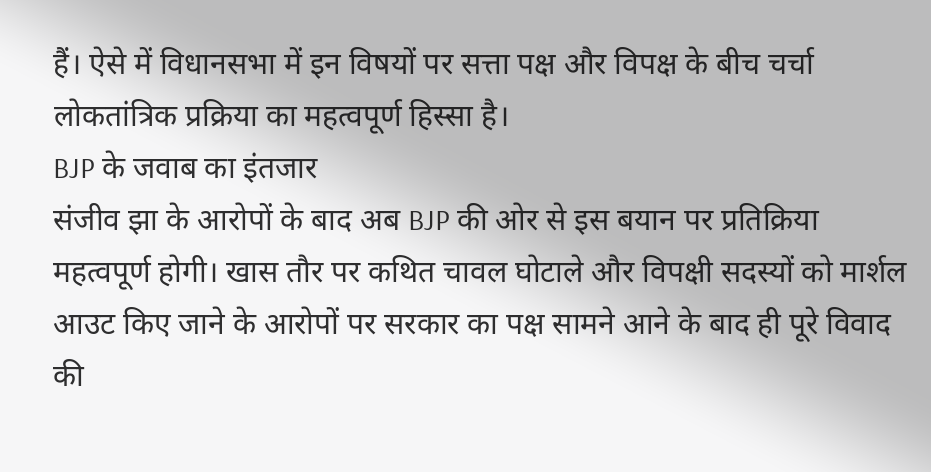हैं। ऐसे में विधानसभा में इन विषयों पर सत्ता पक्ष और विपक्ष के बीच चर्चा लोकतांत्रिक प्रक्रिया का महत्वपूर्ण हिस्सा है।
BJP के जवाब का इंतजार
संजीव झा के आरोपों के बाद अब BJP की ओर से इस बयान पर प्रतिक्रिया महत्वपूर्ण होगी। खास तौर पर कथित चावल घोटाले और विपक्षी सदस्यों को मार्शल आउट किए जाने के आरोपों पर सरकार का पक्ष सामने आने के बाद ही पूरे विवाद की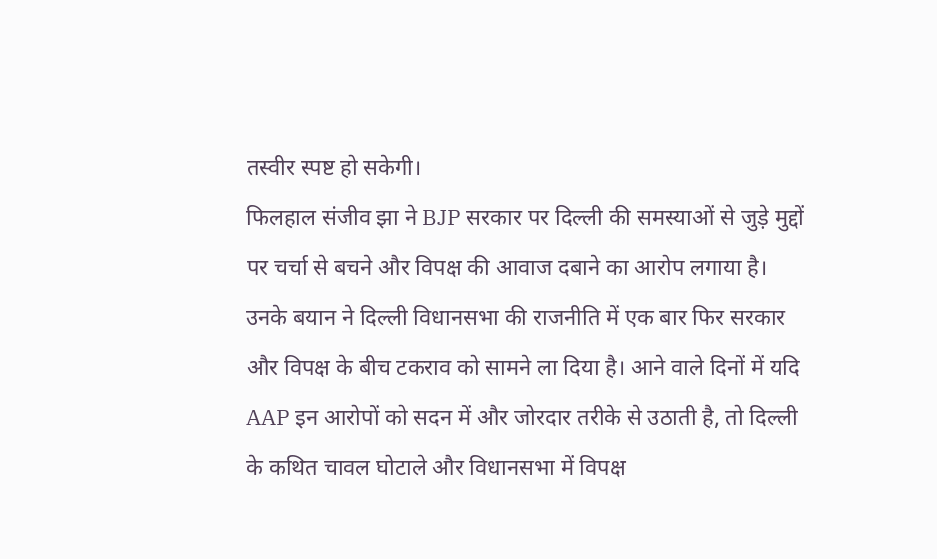तस्वीर स्पष्ट हो सकेगी।
फिलहाल संजीव झा ने BJP सरकार पर दिल्ली की समस्याओं से जुड़े मुद्दों पर चर्चा से बचने और विपक्ष की आवाज दबाने का आरोप लगाया है। उनके बयान ने दिल्ली विधानसभा की राजनीति में एक बार फिर सरकार और विपक्ष के बीच टकराव को सामने ला दिया है। आने वाले दिनों में यदि AAP इन आरोपों को सदन में और जोरदार तरीके से उठाती है, तो दिल्ली के कथित चावल घोटाले और विधानसभा में विपक्ष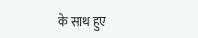के साथ हुए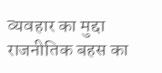व्यवहार का मुद्दा राजनीतिक बहस का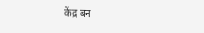केंद्र बन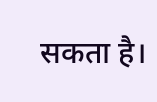सकता है।